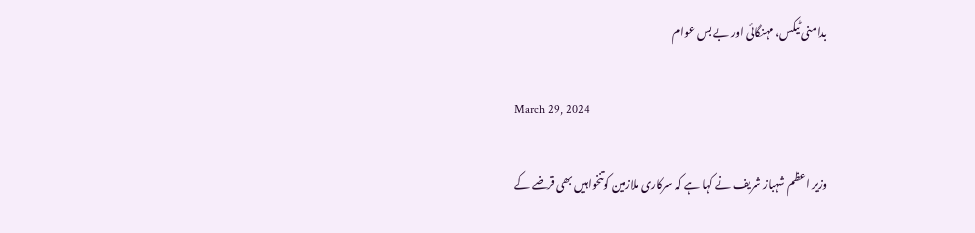بدامنی ٹیکس، مہنگائی اور بے بس عوام

March 29, 2024

وزیر اعظم شہباز شریف نے کہا ہے کہ سرکاری ملازمین کوتنخواہیں بھی قرضے کے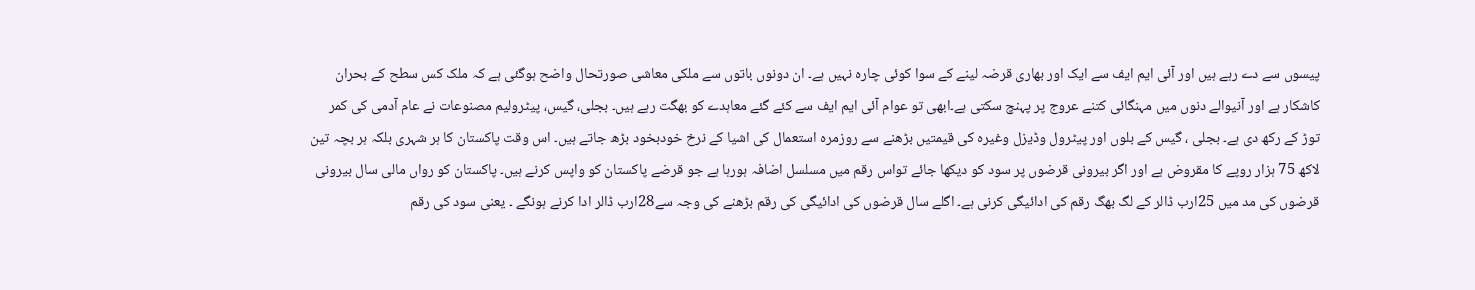پیسوں سے دے رہے ہیں اور آئی ایم ایف سے ایک اور بھاری قرضہ لینے کے سوا کوئی چارہ نہیں ہے۔ ان دونوں باتوں سے ملکی معاشی صورتحال واضح ہوگئی ہے کہ ملک کس سطح کے بحران کاشکار ہے اور آنیوالے دنوں میں مہنگائی کتنے عروج پر پہنچ سکتی ہے۔ابھی تو عوام آئی ایم ایف سے کئے گئے معاہدے کو بھگت رہے ہیں۔ بجلی، گیس، پیٹرولیم مصنوعات نے عام آدمی کی کمر توڑ کے رکھ دی ہے۔ بجلی ، گیس کے بلوں اور پیٹرول وڈیزل وغیرہ کی قیمتیں بڑھنے سے روزمرہ استعمال کی اشیا کے نرخ خودبخود بڑھ جاتے ہیں۔ اس وقت پاکستان کا ہر شہری بلکہ ہر بچہ تین لاکھ 75 ہزار روپے کا مقروض ہے اور اگر بیرونی قرضوں پر سود کو دیکھا جائے تواس رقم میں مسلسل اضافہ ہورہا ہے جو قرضے پاکستان کو واپس کرنے ہیں۔ پاکستان کو رواں مالی سال بیرونی قرضوں کی مد میں 25ارب ڈالر کے لگ بھگ رقم کی ادائیگی کرنی ہے۔ اگلے سال قرضوں کی ادائیگی کی رقم بڑھنے کی وجہ سے28ارب ڈالر ادا کرنے ہونگے ۔ یعنی سود کی رقم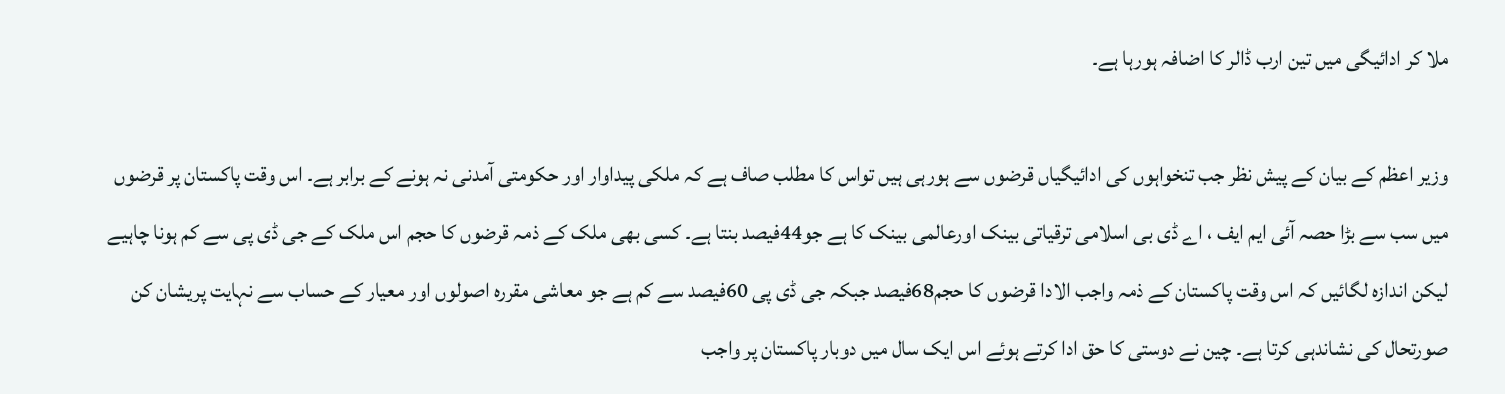ملا کر ادائیگی میں تین ارب ڈالر کا اضافہ ہورہا ہے۔

وزیر اعظم کے بیان کے پیش نظر جب تنخواہوں کی ادائیگیاں قرضوں سے ہورہی ہیں تواس کا مطلب صاف ہے کہ ملکی پیداوار اور حکومتی آمدنی نہ ہونے کے برابر ہے۔ اس وقت پاکستان پر قرضوں میں سب سے بڑا حصہ آئی ایم ایف ، اے ڈی بی اسلامی ترقیاتی بینک اورعالمی بینک کا ہے جو44فیصد بنتا ہے۔ کسی بھی ملک کے ذمہ قرضوں کا حجم اس ملک کے جی ڈی پی سے کم ہونا چاہیے لیکن اندازہ لگائیں کہ اس وقت پاکستان کے ذمہ واجب الادا قرضوں کا حجم68فیصد جبکہ جی ڈی پی 60فیصد سے کم ہے جو معاشی مقررہ اصولوں اور معیار کے حساب سے نہایت پریشان کن صورتحال کی نشاندہی کرتا ہے۔ چین نے دوستی کا حق ادا کرتے ہوئے اس ایک سال میں دوبار پاکستان پر واجب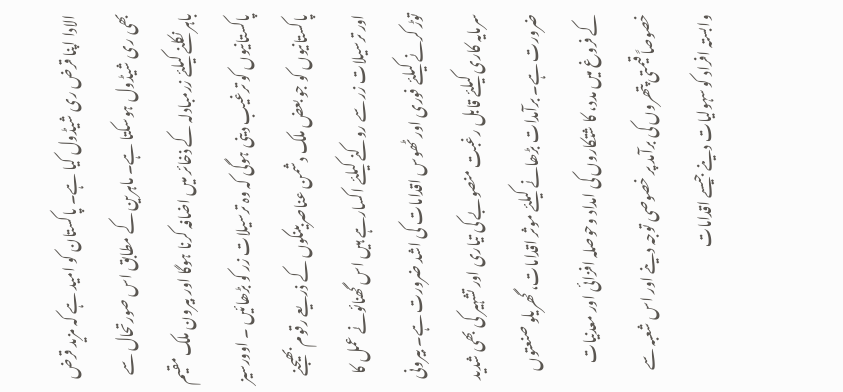الادا اپنا قرض ری شیڈول کیا ہے۔ پاکستان کو امید ہے کہ مزید قرض بھی ری شیڈول ہوسکتا ہے۔ ماہرین کے مطابق اس صورتحال سے باہر نکلنے کیلئے زرمبادلہ کے ذخائر میں اضافہ کرنا ہوگا اور بیرون ملک مقیم پاکستانیوں کو ترغیب دینی ہوگی کہ وہ ترسیلات زر کو بڑھائیں ۔ اوورسیز پاکستانیوں کو جو بعض ملک دشمن عناصربینکوں کے ذریعے رقوم بھیجنے اور ترسیلات زر سے روکنے کیلئے اکسارہے ہیں اس گھنائونے عمل کا توڑ کرنے کیلئے فوری اور ٹھوس اقدامات کی اشد ضرورت ہے۔ بیرونی سرمایہ کاری کیلئے قابل رغبت منصوبے کی تیاری اور تشہیر کی بھی شدید ضرورت ہے۔ برآمدات بڑھانے کیلئے موثر اقدامات، گھریلو صنعتوں کے فروغ میں مدد، کا شتکاروں کی امداد وحوصلہ افزائی اور معدنیات خصوصاً قیمتی پتھروں کی برآمد پر خصوصی توجہ دینے اور اس شعبہ سے وابستہ افراد کو سہولیات دینے جیسے اقدامات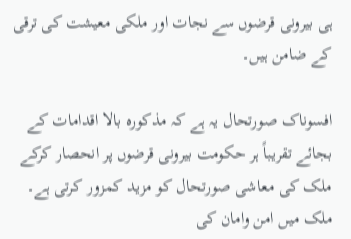ہی بیرونی قرضوں سے نجات اور ملکی معیشت کی ترقی کے ضامن ہیں۔

افسوناک صورتحال یہ ہے کہ مذکورہ بالا اقدامات کے بجائے تقریباً ہر حکومت بیرونی قرضوں پر انحصار کرکے ملک کی معاشی صورتحال کو مزید کمزور کرتی ہے۔ ملک میں امن وامان کی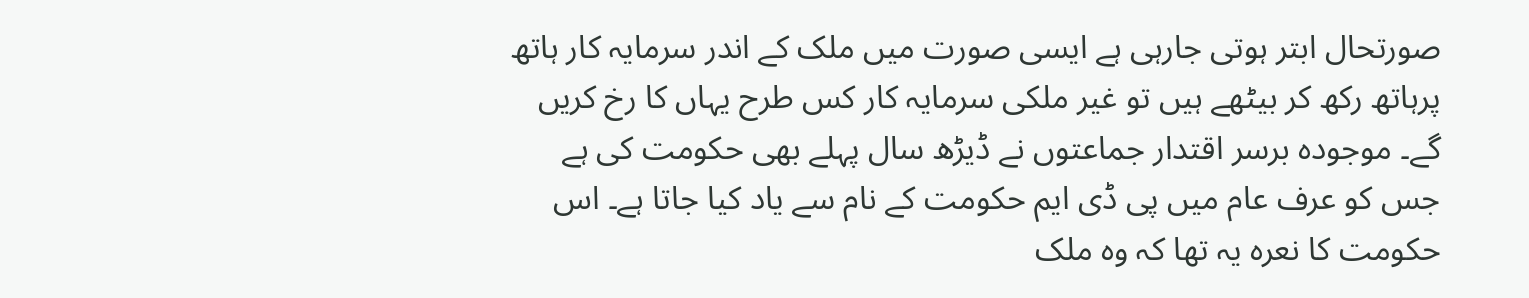صورتحال ابتر ہوتی جارہی ہے ایسی صورت میں ملک کے اندر سرمایہ کار ہاتھ پرہاتھ رکھ کر بیٹھے ہیں تو غیر ملکی سرمایہ کار کس طرح یہاں کا رخ کریں گے۔ موجودہ برسر اقتدار جماعتوں نے ڈیڑھ سال پہلے بھی حکومت کی ہے جس کو عرف عام میں پی ڈی ایم حکومت کے نام سے یاد کیا جاتا ہے۔ اس حکومت کا نعرہ یہ تھا کہ وہ ملک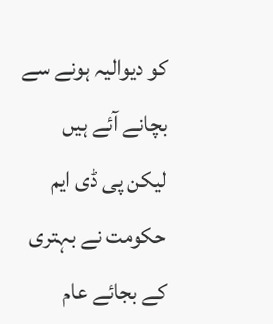کو دیوالیہ ہونے سے بچانے آئے ہیں لیکن پی ڈی ایم حکومت نے بہتری کے بجائے عام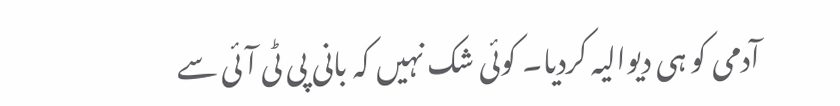آدمی کو ہی دیوالیہ کردیا۔ کوئی شک نہیں کہ بانی پی ٹی آئی سے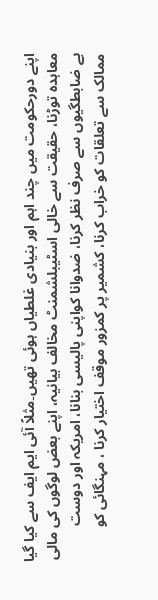اپنے دورحکومت میں چند اہم اور بنیادی غلطیاں ہوئی تھیں۔مثلاً آئی ایم ایف سے کیا گیا معاہدہ توڑنا، حقیقت سے خالی اسٹیبلشمنٹ مخالف بیانیہ، اپنے بعض لوگوں کی مالی بے ضابطگیوں سے صرف نظر کرنا، ضدوانا کواپنی پالیسی بنانا، امریکہ اور دوست ممالک سے تعلقات کو خراب کرنا، کشمیر پر کمزور موقف اختیار کرنا ، مہنگائی کو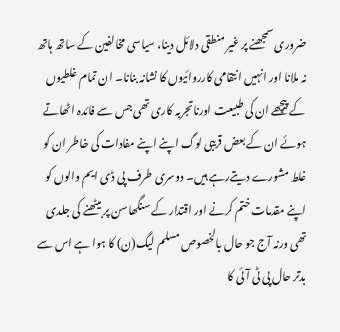ضروری سمجھنے پر غیر منطقی دلائل دینا، سیاسی مخالفین کے ساتھ ہاتھ نہ ملانا اور انہیں انتقامی کارروائیوں کا نشانہ بنانا۔ ان تمام غلطیوں کے پیچھے ان کی طبیعت اورناتجربہ کاری تھی جس سے فائدہ اٹھاتے ہوئے ان کے بعض قریبی لوگ اپنے اپنے مفادات کی خاطر ان کو غلط مشورے دیتےرہے ہیں۔ دوسری طرف پی ڈی ایم والوں کو اپنے مقدمات ختم کرنے اور اقتدار کے سنگھاسن پر بیٹھنے کی جلدی تھی ورنہ آج جو حال بالخصوص مسلم لیگ(ن) کا ہوا ہے اس سے بدتر حال پی ٹی آئی کا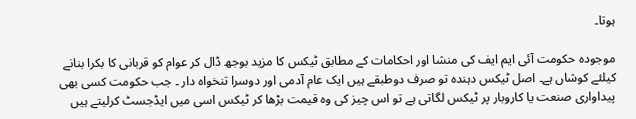ہوتا۔

موجودہ حکومت آئی ایم ایف کی منشا اور احکامات کے مطابق ٹیکس کا مزید بوجھ ڈال کر عوام کو قربانی کا بکرا بنانے کیلئے کوشاں ہے۔ اصل ٹیکس دہندہ تو صرف دوطبقے ہیں ایک عام آدمی اور دوسرا تنخواہ دار ۔ جب حکومت کسی بھی پیداواری صنعت یا کاروبار پر ٹیکس لگاتی ہے تو اس چیز کی وہ قیمت بڑھا کر ٹیکس اسی میں ایڈجسٹ کرلیتے ہیں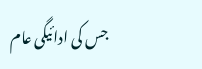جس کی ادائیگی عام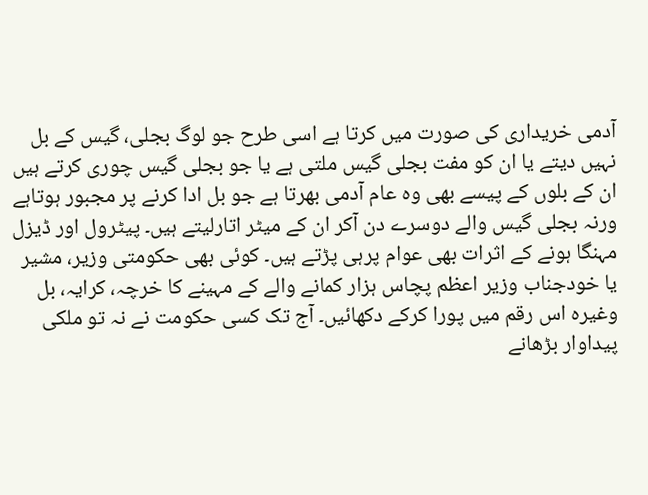آدمی خریداری کی صورت میں کرتا ہے اسی طرح جو لوگ بجلی، گیس کے بل نہیں دیتے یا ان کو مفت بجلی گیس ملتی ہے یا جو بجلی گیس چوری کرتے ہیں ان کے بلوں کے پیسے بھی وہ عام آدمی بھرتا ہے جو بل ادا کرنے پر مجبور ہوتاہے ورنہ بجلی گیس والے دوسرے دن آکر ان کے میٹر اتارلیتے ہیں۔ پیٹرول اور ڈیزل مہنگا ہونے کے اثرات بھی عوام پرہی پڑتے ہیں۔ کوئی بھی حکومتی وزیر، مشیر یا خودجناب وزیر اعظم پچاس ہزار کمانے والے کے مہینے کا خرچہ، کرایہ، بل وغیرہ اس رقم میں پورا کرکے دکھائیں۔ آج تک کسی حکومت نے نہ تو ملکی پیداوار بڑھانے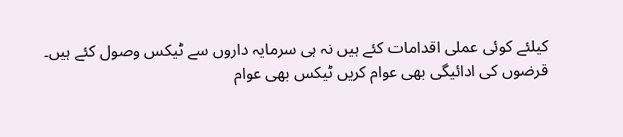کیلئے کوئی عملی اقدامات کئے ہیں نہ ہی سرمایہ داروں سے ٹیکس وصول کئے ہیں۔ قرضوں کی ادائیگی بھی عوام کریں ٹیکس بھی عوام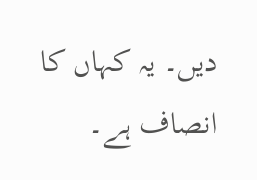دیں۔ یہ کہاں کا انصاف ہے۔